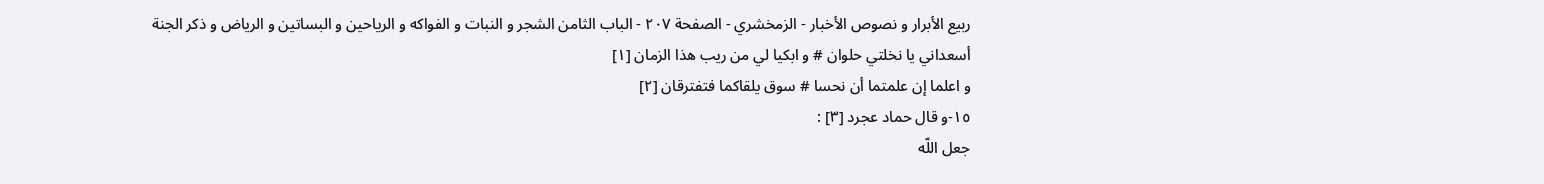ربيع الأبرار و نصوص الأخبار - الزمخشري - الصفحة ٢٠٧ - الباب الثامن الشجر و النبات و الفواكه و الرياحين و البساتين و الرياض و ذكر الجنة
أسعداني يا نخلتي حلوان # و ابكيا لي من ريب هذا الزمان [١]
و اعلما إن علمتما أن نحسا # سوق يلقاكما فتفترقان [٢]
١٥-و قال حماد عجرد [٣] :
جعل اللّه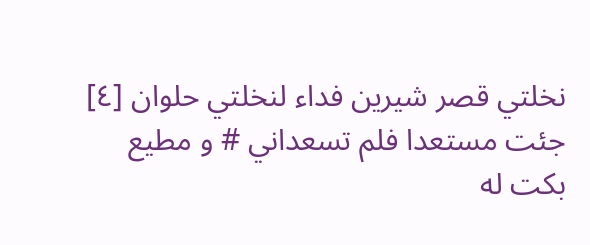نخلتي قصر شيرين فداء لنخلتي حلوان [٤]
جئت مستعدا فلم تسعداني # و مطيع بكت له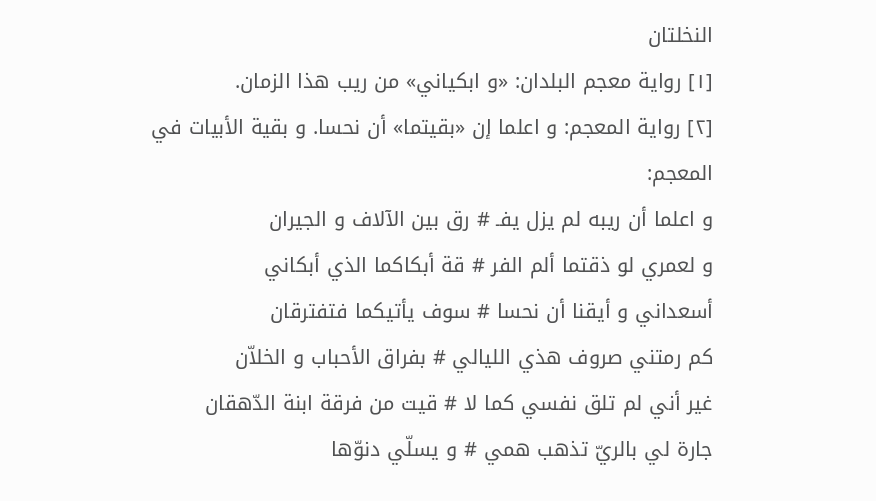النخلتان
[١] رواية معجم البلدان: «و ابكياني» من ريب هذا الزمان.
[٢] رواية المعجم: و اعلما إن «بقيتما» أن نحسا. و بقية الأبيات في المعجم:
و اعلما أن ريبه لم يزل يفـ # رق بين الآلاف و الجيران
و لعمري لو ذقتما ألم الفر # قة أبكاكما الذي أبكاني
أسعداني و أيقنا أن نحسا # سوف يأتيكما فتفترقان
كم رمتني صروف هذي الليالي # بفراق الأحباب و الخلاّن
غير أني لم تلق نفسي كما لا # قيت من فرقة ابنة الدّهقان
جارة لي بالريّ تذهب همي # و يسلّي دنوّها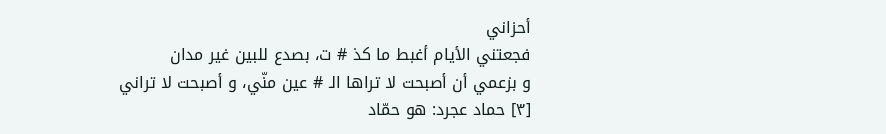أحزاني
فجعتني الأيام أغبط ما كذ # ت، بصدع للبين غير مدان
و بزعمي أن أصبحت لا تراها الـ # عين منّي، و أصبحت لا تراني
[٣] حماد عجرد: هو حمّاد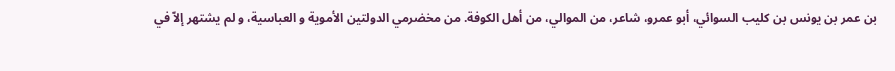بن عمر بن يونس بن كليب السوائي، أبو عمرو، شاعر، من الموالي، من أهل الكوفة. من مخضرمي الدولتين الأموية و العباسية، و لم يشتهر إلاّ في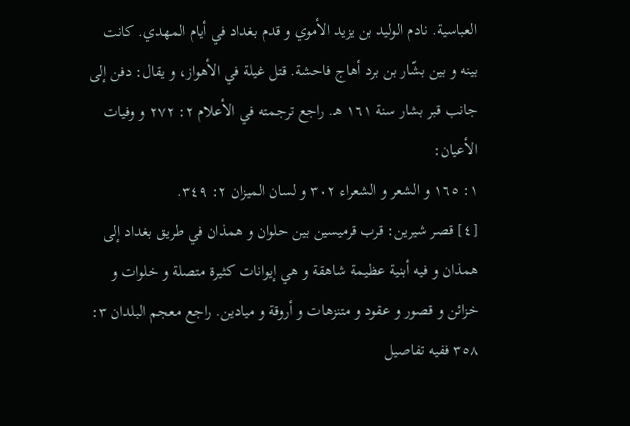العباسية. نادم الوليد بن يزيد الأموي و قدم بغداد في أيام المهدي. كانت بينه و بين بشّار بن برد أهاج فاحشة. قتل غيلة في الأهواز، و يقال: دفن إلى جانب قبر بشار سنة ١٦١ هـ. راجع ترجمته في الأعلام ٢: ٢٧٢ و وفيات الأعيان:
١: ١٦٥ و الشعر و الشعراء ٣٠٢ و لسان الميزان ٢: ٣٤٩.
[٤] قصر شيرين: قرب قرميسين بين حلوان و همذان في طريق بغداد إلى همذان و فيه أبنية عظيمة شاهقة و هي إيوانات كثيرة متصلة و خلوات و خزائن و قصور و عقود و متنزهات و أروقة و ميادين. راجع معجم البلدان ٣: ٣٥٨ ففيه تفاصيل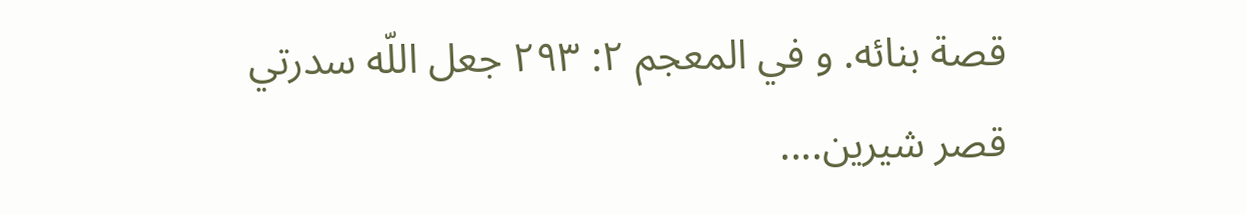قصة بنائه. و في المعجم ٢: ٢٩٣ جعل اللّه سدرتي قصر شيرين....